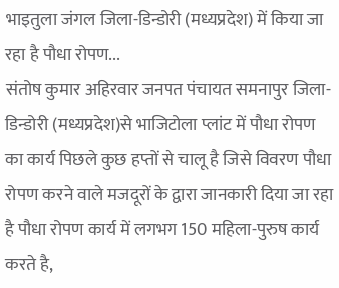भाइतुला जंगल जिला-डिन्डोरी (मध्यप्रदेश) में किया जा रहा है पौधा रोपण...
संतोष कुमार अहिरवार जनपत पंचायत समनापुर जिला-डिन्डोरी (मध्यप्रदेश)से भाजिटोला प्लांट में पौधा रोपण का कार्य पिछले कुछ हप्तों से चालू है जिसे विवरण पौधा रोपण करने वाले मजदूरों के द्वारा जानकारी दिया जा रहा है पौधा रोपण कार्य में लगभग 150 महिला-पुरुष कार्य करते है,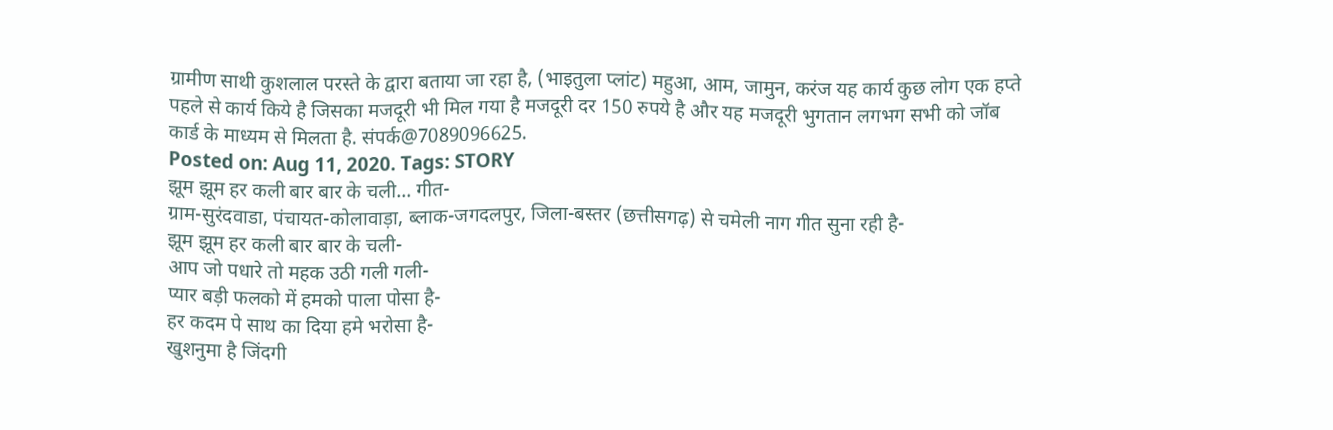ग्रामीण साथी कुशलाल परस्ते के द्वारा बताया जा रहा है, (भाइतुला प्लांट) महुआ, आम, जामुन, करंज यह कार्य कुछ लोग एक हप्ते पहले से कार्य किये है जिसका मजदूरी भी मिल गया है मजदूरी दर 150 रुपये है और यह मजदूरी भुगतान लगभग सभी को जॉब कार्ड के माध्यम से मिलता है. संपर्क@7089096625.
Posted on: Aug 11, 2020. Tags: STORY
झूम झूम हर कली बार बार के चली... गीत-
ग्राम-सुरंदवाडा, पंचायत-कोलावाड़ा, ब्लाक-जगदलपुर, जिला-बस्तर (छत्तीसगढ़) से चमेली नाग गीत सुना रही है-
झूम झूम हर कली बार बार के चली-
आप जो पधारे तो महक उठी गली गली-
प्यार बड़ी फलको में हमको पाला पोसा है-
हर कदम पे साथ का दिया हमे भरोसा है-
खुशनुमा है जिंदगी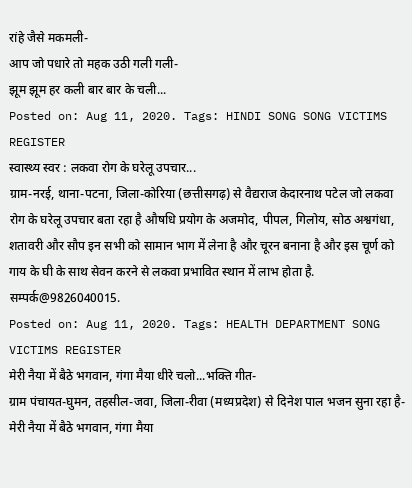रांहे जैसे मकमली-
आप जो पधारे तो महक उठी गली गली-
झूम झूम हर कली बार बार के चली...
Posted on: Aug 11, 2020. Tags: HINDI SONG SONG VICTIMS REGISTER
स्वास्थ्य स्वर : लकवा रोग के घरेलू उपचार...
ग्राम-नरई, थाना-पटना, जिला-कोरिया (छत्तीसगढ़) से वैद्यराज केदारनाथ पटेल जो लकवा रोग के घरेलू उपचार बता रहा है औषधि प्रयोग के अजमोद, पीपल, गिलोय, सोठ अश्वगंधा, शतावरी और सौप इन सभी को सामान भाग में लेना है और चूरन बनाना है और इस चूर्ण को गाय के घी के साथ सेवन करने से लकवा प्रभावित स्थान में लाभ होता है. सम्पर्क@9826040015.
Posted on: Aug 11, 2020. Tags: HEALTH DEPARTMENT SONG VICTIMS REGISTER
मेरी नैया में बैठे भगवान, गंगा मैया धीरे चलो...भक्ति गीत-
ग्राम पंचायत-घुमन, तहसील-जवा, जिला-रीवा (मध्यप्रदेश) से दिनेश पाल भजन सुना रहा है-
मेरी नैया में बैठे भगवान, गंगा मैया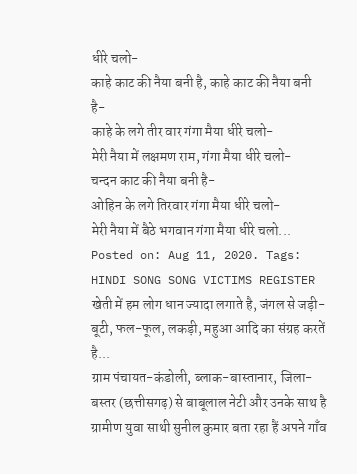धीरे चलो-
काहे काट की नैया बनी है, काहे काट की नैया बनी है-
काहे के लगे तीर वार गंगा मैया धीरे चलो-
मेरी नैया में लक्षमण राम, गंगा मैया धीरे चलो-
चन्दन काट की नैया बनी है-
ओहिन के लगे तिरवार गंगा मैया धीरे चलो-
मेरी नैया में बैठे भगवान गंगा मैया धीरे चलो...
Posted on: Aug 11, 2020. Tags: HINDI SONG SONG VICTIMS REGISTER
खेती में हम लोग धान ज्यादा लगाते है, जंगल से जड़ी-बूटी, फल-फूल, लकड़ी, महुआ आदि का संग्रह करतें है...
ग्राम पंचायत-कंडोली, ब्लाक-बास्तानार, जिला-बस्तर (छत्तीसगढ़) से बाबूलाल नेटी और उनके साथ है ग्रामीण युवा साथी सुनील कुमार बता रहा हैं अपने गाँव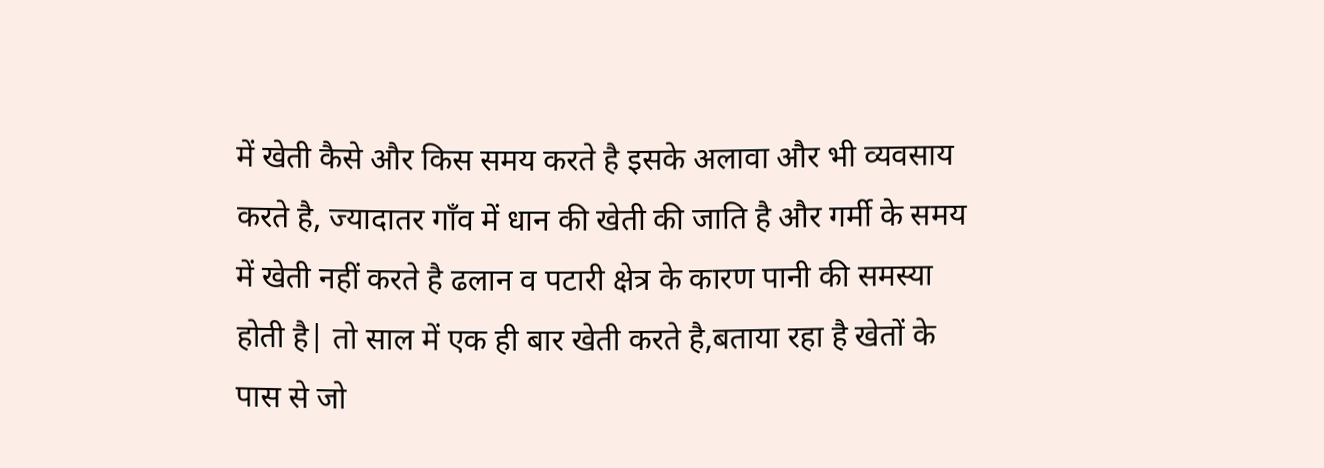में खेती कैसे और किस समय करते है इसके अलावा और भी व्यवसाय करते है, ज्यादातर गाँव में धान की खेती की जाति है और गर्मी के समय में खेती नहीं करते है ढलान व पटारी क्षेत्र के कारण पानी की समस्या होती है| तो साल में एक ही बार खेती करते है,बताया रहा है खेतों के पास से जो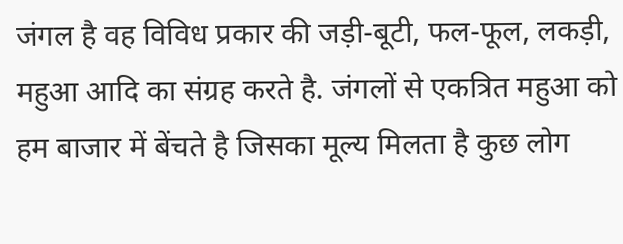जंगल है वह विविध प्रकार की जड़ी-बूटी, फल-फूल, लकड़ी, महुआ आदि का संग्रह करते है. जंगलों से एकत्रित महुआ को हम बाजार में बेंचते है जिसका मूल्य मिलता है कुछ लोग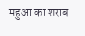महुआ का शराब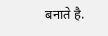बनाते है.